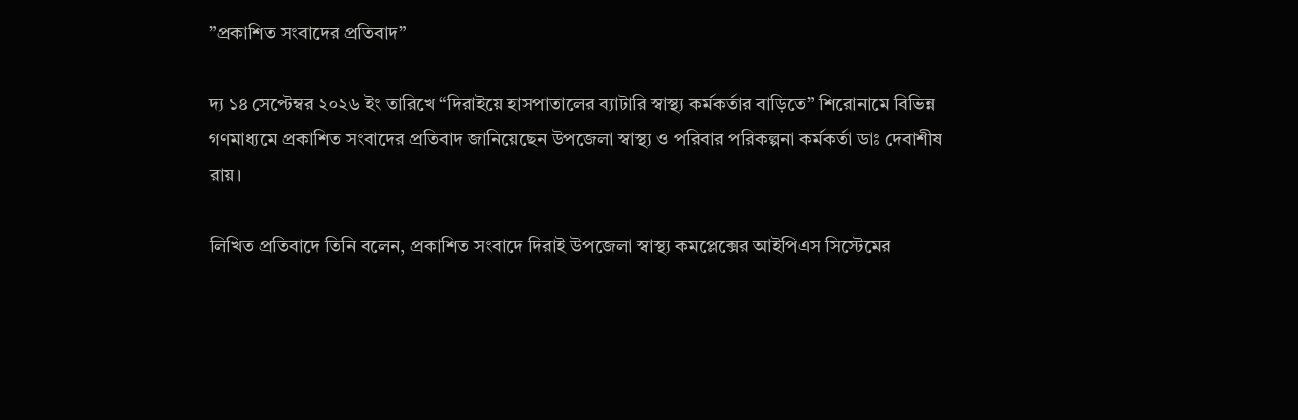”প্রকাশিত সংবাদের প্রতিবাদ”

দ্য ১৪ সেপ্টেম্বর ২০২৬ ইং তারিখে “দিরাইয়ে হাসপাতালের ব্যাটারি স্বাস্থ্য কর্মকর্তার বাড়িতে” শিরোনামে বিভিন্ন গণমাধ্যমে প্রকাশিত সংবাদের প্রতিবাদ জানিয়েছেন উপজেলা স্বাস্থ্য ও পরিবার পরিকল্পনা কর্মকর্তা ডাঃ দেবাশীষ রায়।

লিখিত প্রতিবাদে তিনি বলেন, প্রকাশিত সংবাদে দিরাই উপজেলা স্বাস্থ্য কমপ্লেক্সের আইপিএস সিস্টেমের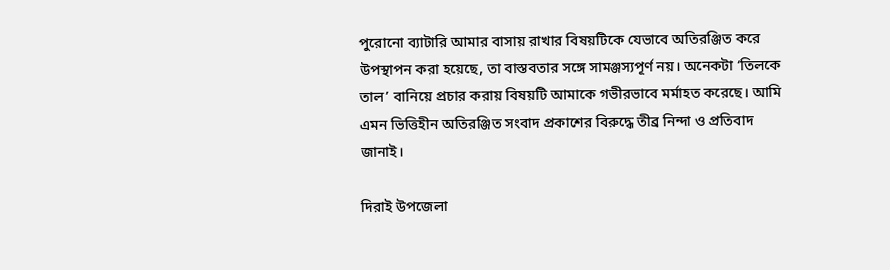পুরোনো ব্যাটারি আমার বাসায় রাখার বিষয়টিকে যেভাবে অতিরঞ্জিত করে উপস্থাপন করা হয়েছে, তা বাস্তবতার সঙ্গে সামঞ্জস্যপূর্ণ নয়। অনেকটা ‘তিলকে তাল’ বানিয়ে প্রচার করায় বিষয়টি আমাকে গভীরভাবে মর্মাহত করেছে। আমি এমন ভিত্তিহীন অতিরঞ্জিত সংবাদ প্রকাশের বিরুদ্ধে তীব্র নিন্দা ও প্রতিবাদ জানাই।

দিরাই উপজেলা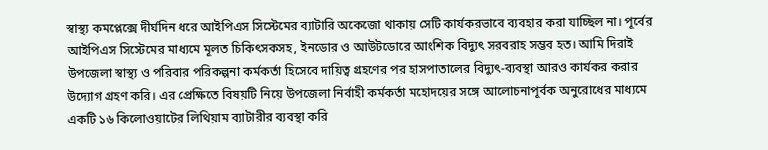স্বাস্থ্য কমপ্লেক্সে দীর্ঘদিন ধরে আইপিএস সিস্টেমের ব্যাটারি অকেজো থাকায় সেটি কার্যকরভাবে ব্যবহার করা যাচ্ছিল না। পূর্বের আইপিএস সিস্টেমের মাধ্যমে মূলত চিকিৎসকসহ, ইনডোর ও আউটডোরে আংশিক বিদ্যুৎ সরবরাহ সম্ভব হত। আমি দিরাই উপজেলা স্বাস্থ্য ও পরিবার পরিকল্পনা কর্মকর্তা হিসেবে দায়িত্ব গ্রহণের পর হাসপাতালের বিদ্যুৎ-ব্যবস্থা আরও কার্যকর করার উদ্যোগ গ্রহণ করি। এর প্রেক্ষিতে বিষয়টি নিয়ে উপজেলা নির্বাহী কর্মকর্তা মহোদয়ের সঙ্গে আলোচনাপূর্বক অনুরোধের মাধ্যমে একটি ১৬ কিলোওয়াটের লিথিয়াম ব্যাটারীর ব্যবস্থা করি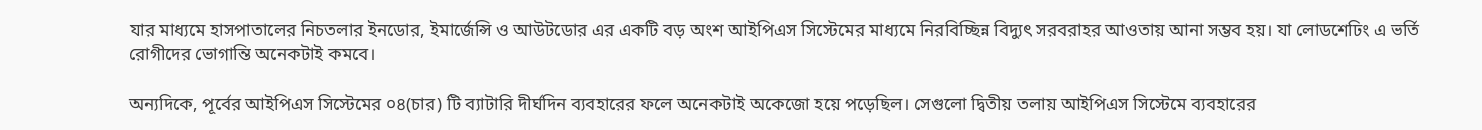যার মাধ্যমে হাসপাতালের নিচতলার ইনডোর, ইমার্জেন্সি ও আউটডোর এর একটি বড় অংশ আইপিএস সিস্টেমের মাধ্যমে নিরবিচ্ছিন্ন বিদ্যুৎ সরবরাহর আওতায় আনা সম্ভব হয়। যা লোডশেঢিং এ ভর্তি রোগীদের ভোগান্তি অনেকটাই কমবে।

অন্যদিকে, পূর্বের আইপিএস সিস্টেমের ০৪(চার) টি ব্যাটারি দীর্ঘদিন ব্যবহারের ফলে অনেকটাই অকেজো হয়ে পড়েছিল। সেগুলো দ্বিতীয় তলায় আইপিএস সিস্টেমে ব্যবহারের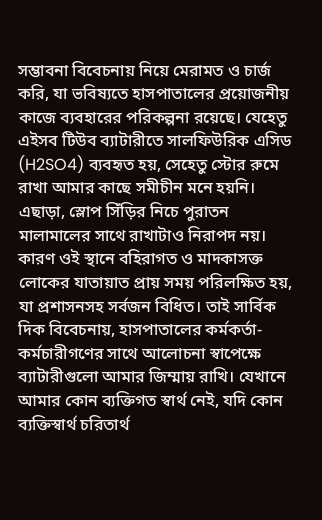সম্ভাবনা বিবেচনায় নিয়ে মেরামত ও চার্জ করি, যা ভবিষ্যতে হাসপাতালের প্রয়োজনীয় কাজে ব্যবহারের পরিকল্পনা রয়েছে। যেহেতু এইসব টিউব ব্যাটারীতে সালফিউরিক এসিড (H2SO4) ব্যবহৃত হয়, সেহেতু স্টোর রুমে রাখা আমার কাছে সমীচীন মনে হয়নি। এছাড়া, স্লোপ সিঁড়ির নিচে পুরাতন মালামালের সাথে রাখাটাও নিরাপদ নয়। কারণ ওই স্থানে বহিরাগত ও মাদকাসক্ত লোকের যাতায়াত প্রায় সময় পরিলক্ষিত হয়, যা প্রশাসনসহ সর্বজন বিধিত। তাই সার্বিক দিক বিবেচনায়, হাসপাতালের কর্মকর্তা- কর্মচারীগণের সাথে আলোচনা স্বাপেক্ষে ব্যাটারীগুলো আমার জিম্মায় রাখি। যেখানে আমার কোন ব্যক্তিগত স্বার্থ নেই, যদি কোন ব্যক্তিস্বার্থ চরিতার্থ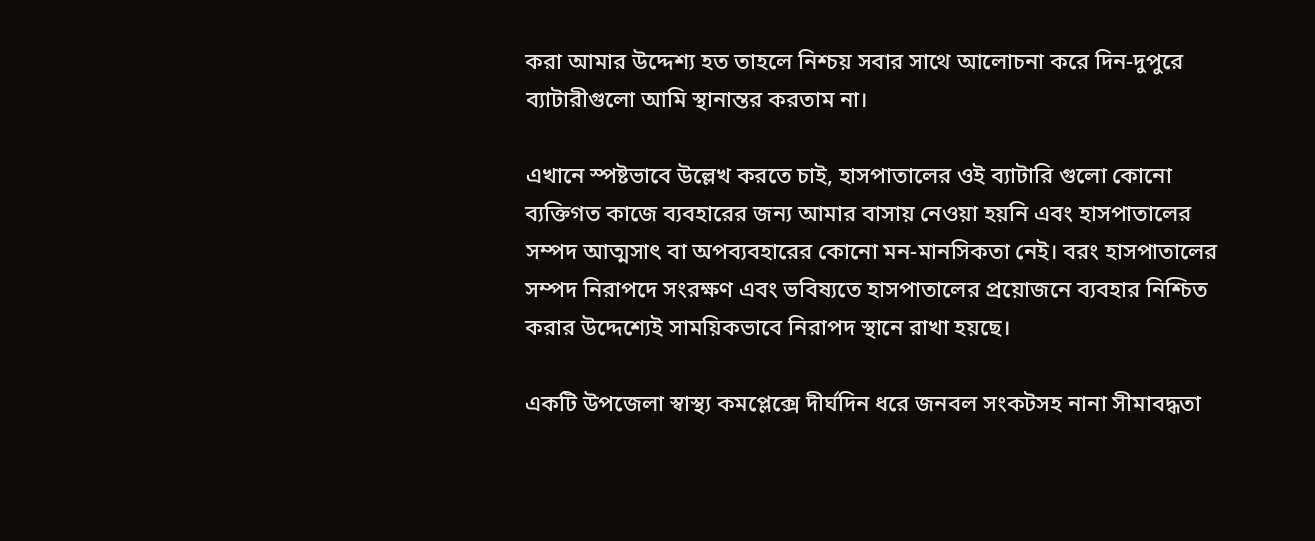করা আমার উদ্দেশ্য হত তাহলে নিশ্চয় সবার সাথে আলোচনা করে দিন-দুপুরে ব্যাটারীগুলো আমি স্থানান্তর করতাম না।

এখানে স্পষ্টভাবে উল্লেখ করতে চাই, হাসপাতালের ওই ব্যাটারি গুলো কোনো ব্যক্তিগত কাজে ব্যবহারের জন্য আমার বাসায় নেওয়া হয়নি এবং হাসপাতালের সম্পদ আত্মসাৎ বা অপব্যবহারের কোনো মন-মানসিকতা নেই। বরং হাসপাতালের সম্পদ নিরাপদে সংরক্ষণ এবং ভবিষ্যতে হাসপাতালের প্রয়োজনে ব্যবহার নিশ্চিত করার উদ্দেশ্যেই সাময়িকভাবে নিরাপদ স্থানে রাখা হয়ছে।

একটি উপজেলা স্বাস্থ্য কমপ্লেক্সে দীর্ঘদিন ধরে জনবল সংকটসহ নানা সীমাবদ্ধতা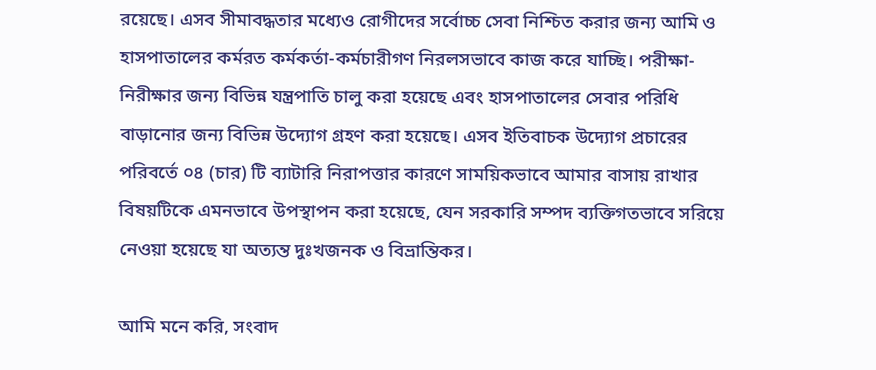রয়েছে। এসব সীমাবদ্ধতার মধ্যেও রোগীদের সর্বোচ্চ সেবা নিশ্চিত করার জন্য আমি ও হাসপাতালের কর্মরত কর্মকর্তা-কর্মচারীগণ নিরলসভাবে কাজ করে যাচ্ছি। পরীক্ষা-নিরীক্ষার জন্য বিভিন্ন যন্ত্রপাতি চালু করা হয়েছে এবং হাসপাতালের সেবার পরিধি বাড়ানোর জন্য বিভিন্ন উদ্যোগ গ্রহণ করা হয়েছে। এসব ইতিবাচক উদ্যোগ প্রচারের পরিবর্তে ০৪ (চার) টি ব্যাটারি নিরাপত্তার কারণে সাময়িকভাবে আমার বাসায় রাখার বিষয়টিকে এমনভাবে উপস্থাপন করা হয়েছে, যেন সরকারি সম্পদ ব্যক্তিগতভাবে সরিয়ে নেওয়া হয়েছে যা অত্যন্ত দুঃখজনক ও বিভ্রান্তিকর।

আমি মনে করি, সংবাদ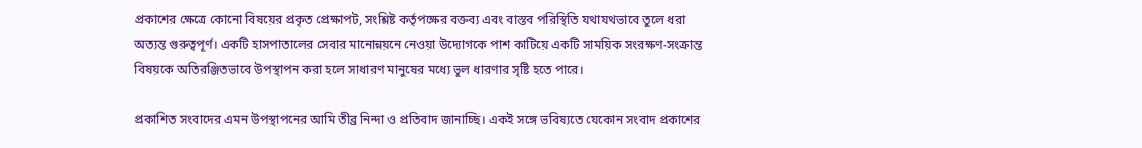প্রকাশের ক্ষেত্রে কোনো বিষয়ের প্রকৃত প্রেক্ষাপট, সংশ্লিষ্ট কর্তৃপক্ষের বক্তব্য এবং বাস্তব পরিস্থিতি যথাযথভাবে তুলে ধরা অত্যন্ত গুরুত্বপূর্ণ। একটি হাসপাতালের সেবার মানোন্নয়নে নেওয়া উদ্যোগকে পাশ কাটিয়ে একটি সাময়িক সংরক্ষণ-সংক্রান্ত বিষয়কে অতিরঞ্জিতভাবে উপস্থাপন করা হলে সাধারণ মানুষের মধ্যে ভুল ধারণার সৃষ্টি হতে পারে।

প্রকাশিত সংবাদের এমন উপস্থাপনের আমি তীব্র নিন্দা ও প্রতিবাদ জানাচ্ছি। একই সঙ্গে ভবিষ্যতে যেকোন সংবাদ প্রকাশের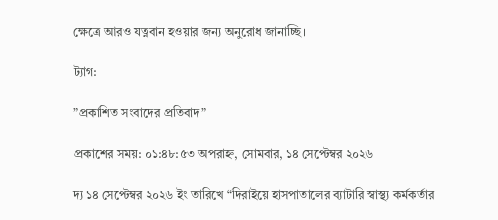ক্ষেত্রে আরও যত্নবান হওয়ার জন্য অনুরোধ জানাচ্ছি।

ট্যাগ:

”প্রকাশিত সংবাদের প্রতিবাদ”

প্রকাশের সময়: ০১:৪৮:৫৩ অপরাহ্ন, সোমবার, ১৪ সেপ্টেম্বর ২০২৬

দ্য ১৪ সেপ্টেম্বর ২০২৬ ইং তারিখে “দিরাইয়ে হাসপাতালের ব্যাটারি স্বাস্থ্য কর্মকর্তার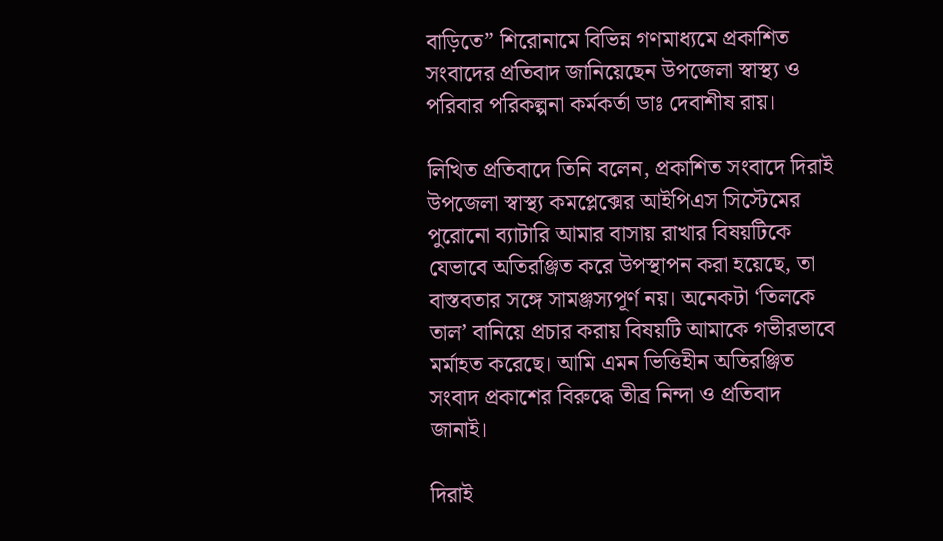বাড়িতে” শিরোনামে বিভিন্ন গণমাধ্যমে প্রকাশিত সংবাদের প্রতিবাদ জানিয়েছেন উপজেলা স্বাস্থ্য ও পরিবার পরিকল্পনা কর্মকর্তা ডাঃ দেবাশীষ রায়।

লিখিত প্রতিবাদে তিনি বলেন, প্রকাশিত সংবাদে দিরাই উপজেলা স্বাস্থ্য কমপ্লেক্সের আইপিএস সিস্টেমের পুরোনো ব্যাটারি আমার বাসায় রাখার বিষয়টিকে যেভাবে অতিরঞ্জিত করে উপস্থাপন করা হয়েছে, তা বাস্তবতার সঙ্গে সামঞ্জস্যপূর্ণ নয়। অনেকটা ‘তিলকে তাল’ বানিয়ে প্রচার করায় বিষয়টি আমাকে গভীরভাবে মর্মাহত করেছে। আমি এমন ভিত্তিহীন অতিরঞ্জিত সংবাদ প্রকাশের বিরুদ্ধে তীব্র নিন্দা ও প্রতিবাদ জানাই।

দিরাই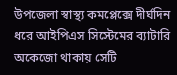উপজেলা স্বাস্থ্য কমপ্লেক্সে দীর্ঘদিন ধরে আইপিএস সিস্টেমের ব্যাটারি অকেজো থাকায় সেটি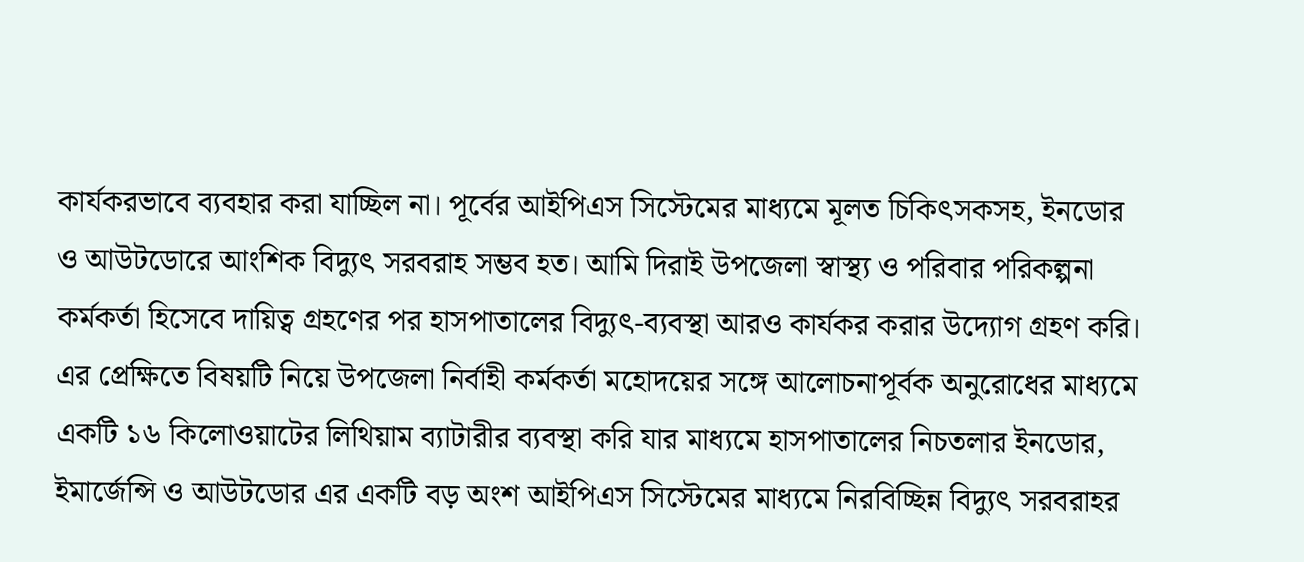কার্যকরভাবে ব্যবহার করা যাচ্ছিল না। পূর্বের আইপিএস সিস্টেমের মাধ্যমে মূলত চিকিৎসকসহ, ইনডোর ও আউটডোরে আংশিক বিদ্যুৎ সরবরাহ সম্ভব হত। আমি দিরাই উপজেলা স্বাস্থ্য ও পরিবার পরিকল্পনা কর্মকর্তা হিসেবে দায়িত্ব গ্রহণের পর হাসপাতালের বিদ্যুৎ-ব্যবস্থা আরও কার্যকর করার উদ্যোগ গ্রহণ করি। এর প্রেক্ষিতে বিষয়টি নিয়ে উপজেলা নির্বাহী কর্মকর্তা মহোদয়ের সঙ্গে আলোচনাপূর্বক অনুরোধের মাধ্যমে একটি ১৬ কিলোওয়াটের লিথিয়াম ব্যাটারীর ব্যবস্থা করি যার মাধ্যমে হাসপাতালের নিচতলার ইনডোর, ইমার্জেন্সি ও আউটডোর এর একটি বড় অংশ আইপিএস সিস্টেমের মাধ্যমে নিরবিচ্ছিন্ন বিদ্যুৎ সরবরাহর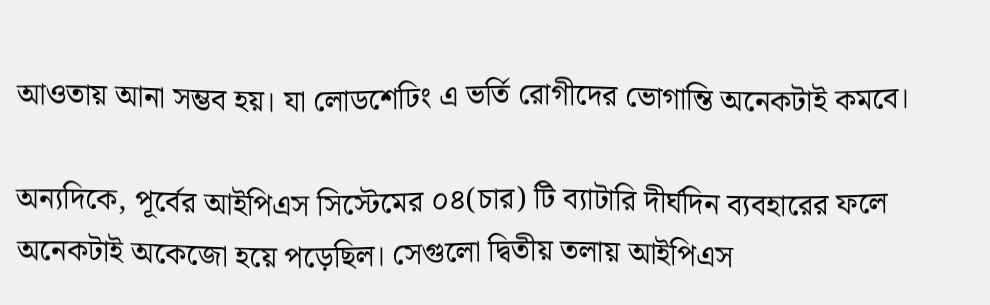আওতায় আনা সম্ভব হয়। যা লোডশেঢিং এ ভর্তি রোগীদের ভোগান্তি অনেকটাই কমবে।

অন্যদিকে, পূর্বের আইপিএস সিস্টেমের ০৪(চার) টি ব্যাটারি দীর্ঘদিন ব্যবহারের ফলে অনেকটাই অকেজো হয়ে পড়েছিল। সেগুলো দ্বিতীয় তলায় আইপিএস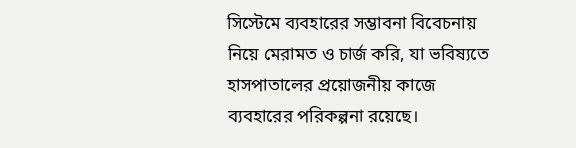সিস্টেমে ব্যবহারের সম্ভাবনা বিবেচনায় নিয়ে মেরামত ও চার্জ করি, যা ভবিষ্যতে হাসপাতালের প্রয়োজনীয় কাজে ব্যবহারের পরিকল্পনা রয়েছে।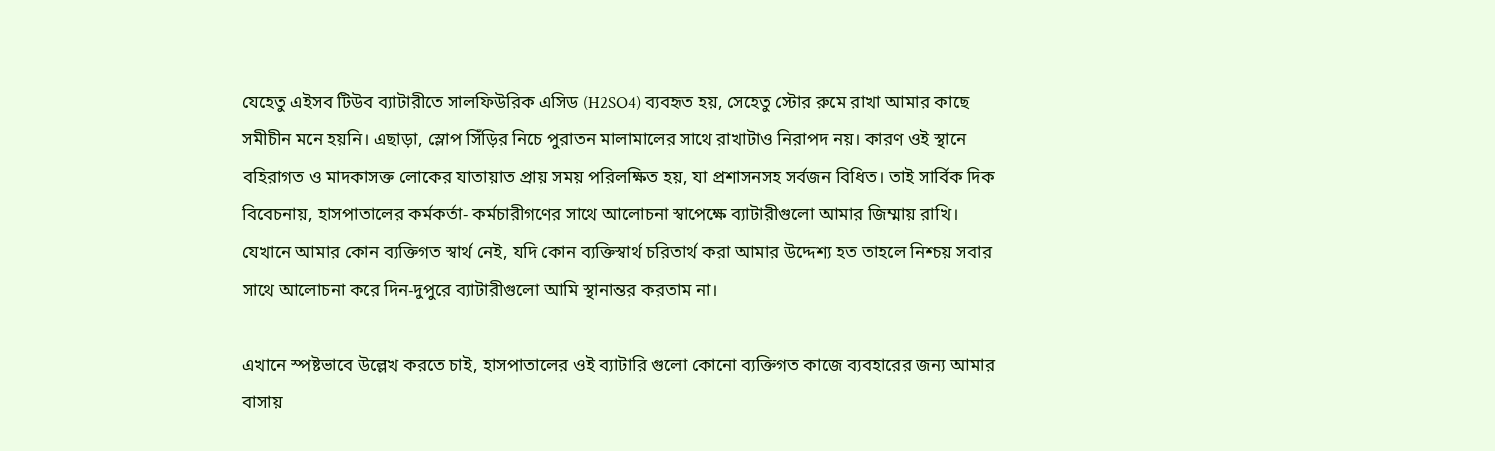যেহেতু এইসব টিউব ব্যাটারীতে সালফিউরিক এসিড (H2SO4) ব্যবহৃত হয়, সেহেতু স্টোর রুমে রাখা আমার কাছে সমীচীন মনে হয়নি। এছাড়া, স্লোপ সিঁড়ির নিচে পুরাতন মালামালের সাথে রাখাটাও নিরাপদ নয়। কারণ ওই স্থানে বহিরাগত ও মাদকাসক্ত লোকের যাতায়াত প্রায় সময় পরিলক্ষিত হয়, যা প্রশাসনসহ সর্বজন বিধিত। তাই সার্বিক দিক বিবেচনায়, হাসপাতালের কর্মকর্তা- কর্মচারীগণের সাথে আলোচনা স্বাপেক্ষে ব্যাটারীগুলো আমার জিম্মায় রাখি। যেখানে আমার কোন ব্যক্তিগত স্বার্থ নেই, যদি কোন ব্যক্তিস্বার্থ চরিতার্থ করা আমার উদ্দেশ্য হত তাহলে নিশ্চয় সবার সাথে আলোচনা করে দিন-দুপুরে ব্যাটারীগুলো আমি স্থানান্তর করতাম না।

এখানে স্পষ্টভাবে উল্লেখ করতে চাই, হাসপাতালের ওই ব্যাটারি গুলো কোনো ব্যক্তিগত কাজে ব্যবহারের জন্য আমার বাসায়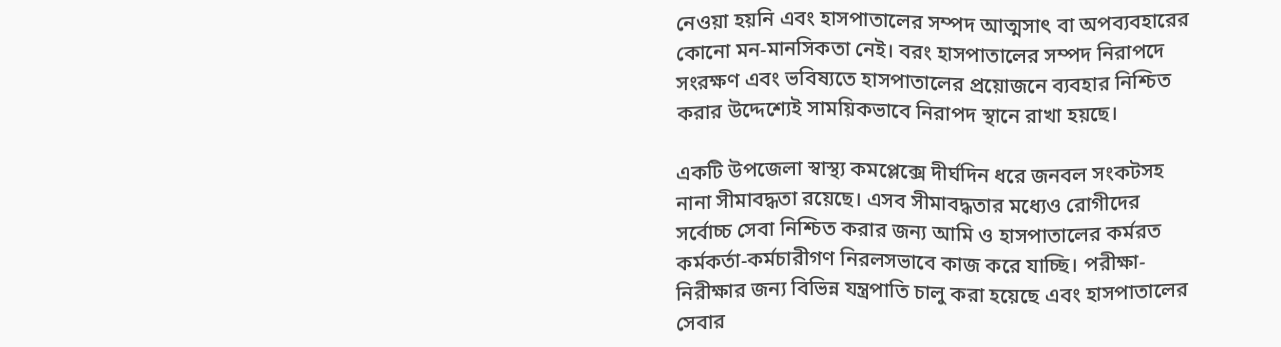নেওয়া হয়নি এবং হাসপাতালের সম্পদ আত্মসাৎ বা অপব্যবহারের কোনো মন-মানসিকতা নেই। বরং হাসপাতালের সম্পদ নিরাপদে সংরক্ষণ এবং ভবিষ্যতে হাসপাতালের প্রয়োজনে ব্যবহার নিশ্চিত করার উদ্দেশ্যেই সাময়িকভাবে নিরাপদ স্থানে রাখা হয়ছে।

একটি উপজেলা স্বাস্থ্য কমপ্লেক্সে দীর্ঘদিন ধরে জনবল সংকটসহ নানা সীমাবদ্ধতা রয়েছে। এসব সীমাবদ্ধতার মধ্যেও রোগীদের সর্বোচ্চ সেবা নিশ্চিত করার জন্য আমি ও হাসপাতালের কর্মরত কর্মকর্তা-কর্মচারীগণ নিরলসভাবে কাজ করে যাচ্ছি। পরীক্ষা-নিরীক্ষার জন্য বিভিন্ন যন্ত্রপাতি চালু করা হয়েছে এবং হাসপাতালের সেবার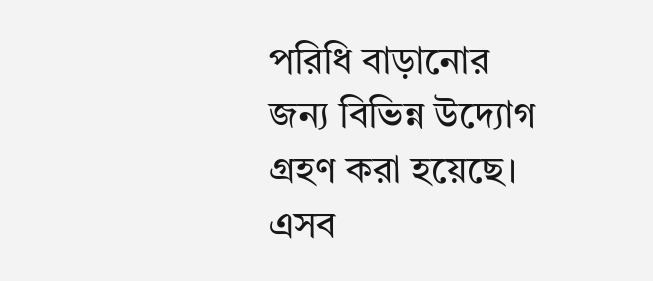পরিধি বাড়ানোর জন্য বিভিন্ন উদ্যোগ গ্রহণ করা হয়েছে। এসব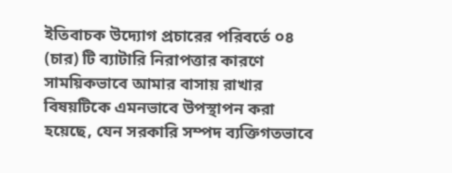ইতিবাচক উদ্যোগ প্রচারের পরিবর্তে ০৪ (চার) টি ব্যাটারি নিরাপত্তার কারণে সাময়িকভাবে আমার বাসায় রাখার বিষয়টিকে এমনভাবে উপস্থাপন করা হয়েছে, যেন সরকারি সম্পদ ব্যক্তিগতভাবে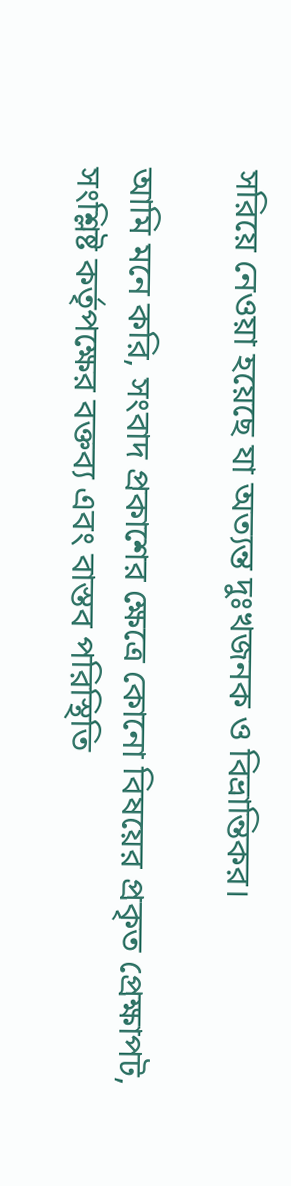সরিয়ে নেওয়া হয়েছে যা অত্যন্ত দুঃখজনক ও বিভ্রান্তিকর।

আমি মনে করি, সংবাদ প্রকাশের ক্ষেত্রে কোনো বিষয়ের প্রকৃত প্রেক্ষাপট, সংশ্লিষ্ট কর্তৃপক্ষের বক্তব্য এবং বাস্তব পরিস্থিতি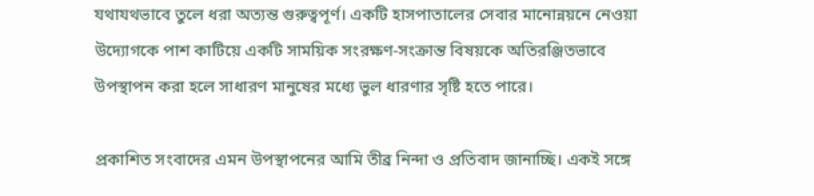যথাযথভাবে তুলে ধরা অত্যন্ত গুরুত্বপূর্ণ। একটি হাসপাতালের সেবার মানোন্নয়নে নেওয়া উদ্যোগকে পাশ কাটিয়ে একটি সাময়িক সংরক্ষণ-সংক্রান্ত বিষয়কে অতিরঞ্জিতভাবে উপস্থাপন করা হলে সাধারণ মানুষের মধ্যে ভুল ধারণার সৃষ্টি হতে পারে।

প্রকাশিত সংবাদের এমন উপস্থাপনের আমি তীব্র নিন্দা ও প্রতিবাদ জানাচ্ছি। একই সঙ্গে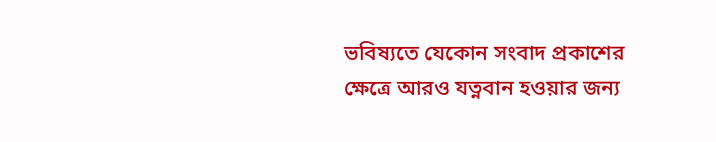ভবিষ্যতে যেকোন সংবাদ প্রকাশের ক্ষেত্রে আরও যত্নবান হওয়ার জন্য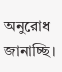অনুরোধ জানাচ্ছি।